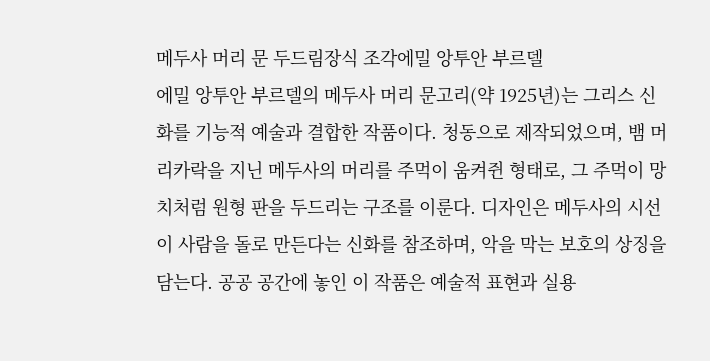메두사 머리 문 두드림장식 조각에밀 앙투안 부르델
에밀 앙투안 부르델의 메두사 머리 문고리(약 1925년)는 그리스 신화를 기능적 예술과 결합한 작품이다. 청동으로 제작되었으며, 뱀 머리카락을 지닌 메두사의 머리를 주먹이 움켜쥔 형태로, 그 주먹이 망치처럼 원형 판을 두드리는 구조를 이룬다. 디자인은 메두사의 시선이 사람을 돌로 만든다는 신화를 참조하며, 악을 막는 보호의 상징을 담는다. 공공 공간에 놓인 이 작품은 예술적 표현과 실용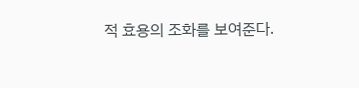적 효용의 조화를 보여준다.